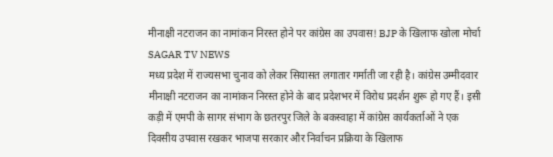मीनाक्षी नटराजन का नामांकन निरस्त होने पर कांग्रेस का उपवास! BJP के खिलाफ खोला मोर्चा SAGAR TV NEWS
मध्य प्रदेश में राज्यसभा चुनाव को लेकर सियासत लगातार गर्माती जा रही है। कांग्रेस उम्मीदवार मीनाक्षी नटराजन का नामांकन निरस्त होने के बाद प्रदेशभर में विरोध प्रदर्शन शुरू हो गए हैं। इसी कड़ी में एमपी के सागर संभाग के छतरपुर जिले के बकस्वाहा में कांग्रेस कार्यकर्ताओं ने एक दिवसीय उपवास रखकर भाजपा सरकार और निर्वाचन प्रक्रिया के खिलाफ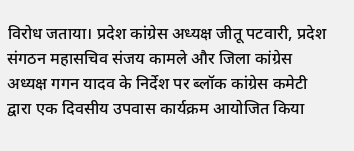विरोध जताया। प्रदेश कांग्रेस अध्यक्ष जीतू पटवारी, प्रदेश संगठन महासचिव संजय कामले और जिला कांग्रेस अध्यक्ष गगन यादव के निर्देश पर ब्लॉक कांग्रेस कमेटी द्वारा एक दिवसीय उपवास कार्यक्रम आयोजित किया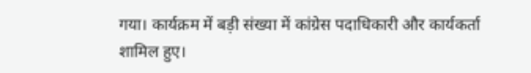गया। कार्यक्रम में बड़ी संख्या में कांग्रेस पदाधिकारी और कार्यकर्ता शामिल हुए।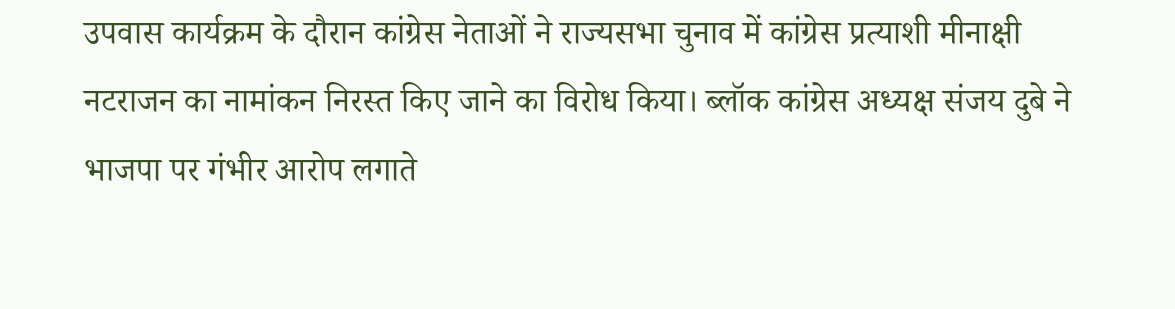उपवास कार्यक्रम के दौरान कांग्रेस नेताओं ने राज्यसभा चुनाव में कांग्रेस प्रत्याशी मीनाक्षी नटराजन का नामांकन निरस्त किए जाने का विरोध किया। ब्लॉक कांग्रेस अध्यक्ष संजय दुबे ने भाजपा पर गंभीर आरोप लगाते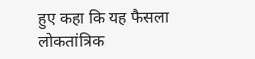हुए कहा कि यह फैसला लोकतांत्रिक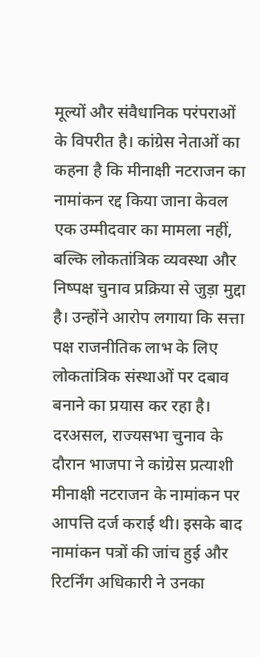मूल्यों और संवैधानिक परंपराओं के विपरीत है। कांग्रेस नेताओं का कहना है कि मीनाक्षी नटराजन का नामांकन रद्द किया जाना केवल एक उम्मीदवार का मामला नहीं, बल्कि लोकतांत्रिक व्यवस्था और निष्पक्ष चुनाव प्रक्रिया से जुड़ा मुद्दा है। उन्होंने आरोप लगाया कि सत्ता पक्ष राजनीतिक लाभ के लिए लोकतांत्रिक संस्थाओं पर दबाव बनाने का प्रयास कर रहा है।
दरअसल, राज्यसभा चुनाव के दौरान भाजपा ने कांग्रेस प्रत्याशी मीनाक्षी नटराजन के नामांकन पर आपत्ति दर्ज कराई थी। इसके बाद नामांकन पत्रों की जांच हुई और रिटर्निंग अधिकारी ने उनका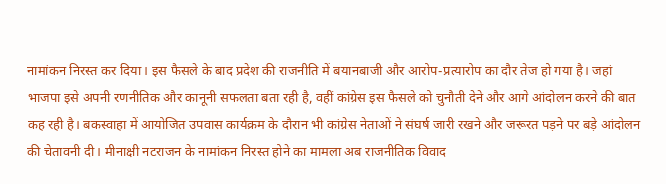नामांकन निरस्त कर दिया। इस फैसले के बाद प्रदेश की राजनीति में बयानबाजी और आरोप-प्रत्यारोप का दौर तेज हो गया है। जहां भाजपा इसे अपनी रणनीतिक और कानूनी सफलता बता रही है, वहीं कांग्रेस इस फैसले को चुनौती देने और आगे आंदोलन करने की बात कह रही है। बकस्वाहा में आयोजित उपवास कार्यक्रम के दौरान भी कांग्रेस नेताओं ने संघर्ष जारी रखने और जरूरत पड़ने पर बड़े आंदोलन की चेतावनी दी। मीनाक्षी नटराजन के नामांकन निरस्त होने का मामला अब राजनीतिक विवाद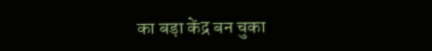का बड़ा केंद्र बन चुका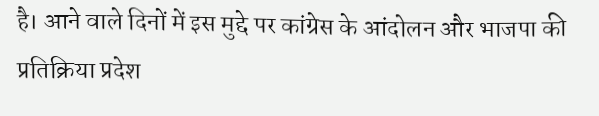है। आने वाले दिनों में इस मुद्दे पर कांग्रेस के आंदोलन और भाजपा की प्रतिक्रिया प्रदेश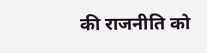की राजनीति को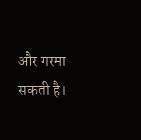और गरमा सकती है।